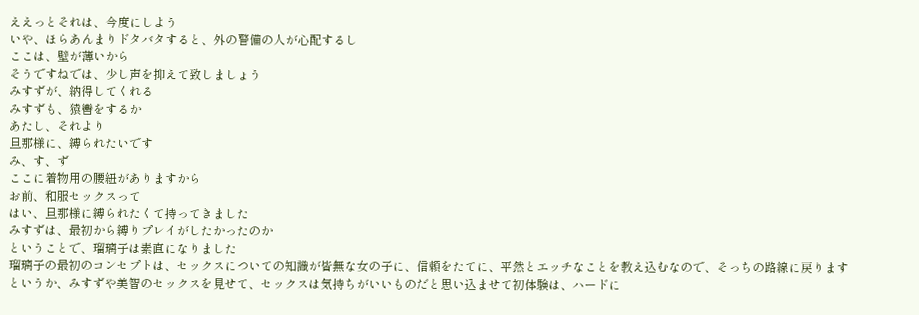ええっとそれは、今度にしよう
いや、ほらあんまりドタバタすると、外の警備の人が心配するし
ここは、壁が薄いから
そうですねでは、少し声を抑えて致しましょう
みすずが、納得してくれる
みすずも、猿轡をするか
あたし、それより
旦那様に、縛られたいです
み、す、ず
ここに着物用の腰紐がありますから
お前、和服セックスって
はい、旦那様に縛られたくて持ってきました
みすずは、最初から縛りプレイがしたかったのか
ということで、瑠璃子は素直になりました
瑠璃子の最初のコンセプトは、セックスについての知識が皆無な女の子に、信頼をたてに、平然とエッチなことを教え込むなので、そっちの路線に戻ります
というか、みすずや美智のセックスを見せて、セックスは気持ちがいいものだと思い込ませて初体験は、ハードに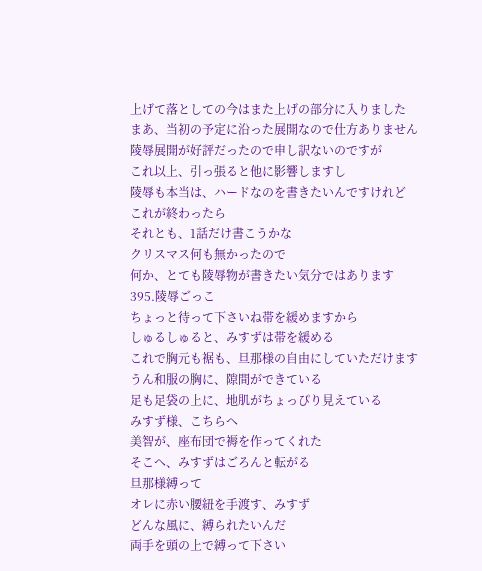上げて落としての今はまた上げの部分に入りました
まあ、当初の予定に沿った展開なので仕方ありません
陵辱展開が好評だったので申し訳ないのですが
これ以上、引っ張ると他に影響しますし
陵辱も本当は、ハードなのを書きたいんですけれど
これが終わったら
それとも、1話だけ書こうかな
クリスマス何も無かったので
何か、とても陵辱物が書きたい気分ではあります
395.陵辱ごっこ
ちょっと待って下さいね帯を緩めますから
しゅるしゅると、みすずは帯を緩める
これで胸元も裾も、旦那様の自由にしていただけます
うん和服の胸に、隙間ができている
足も足袋の上に、地肌がちょっぴり見えている
みすず様、こちらへ
美智が、座布団で褥を作ってくれた
そこへ、みすずはごろんと転がる
旦那様縛って
オレに赤い腰紐を手渡す、みすず
どんな風に、縛られたいんだ
両手を頭の上で縛って下さい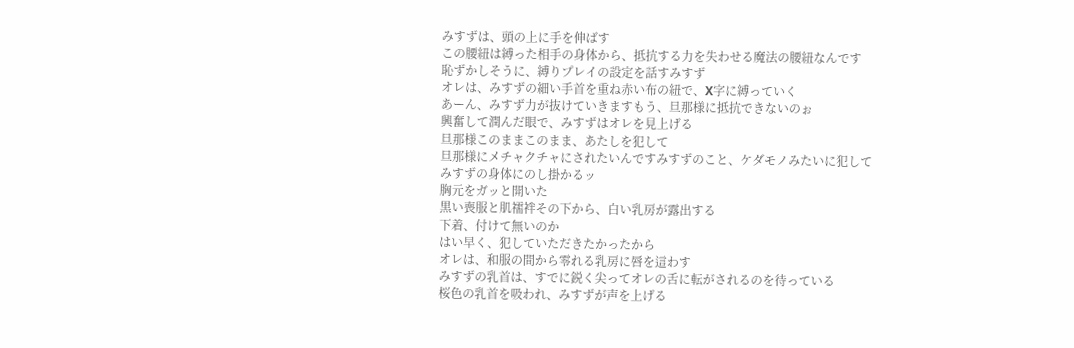みすずは、頭の上に手を伸ばす
この腰紐は縛った相手の身体から、抵抗する力を失わせる魔法の腰紐なんです
恥ずかしそうに、縛りプレイの設定を話すみすず
オレは、みすずの細い手首を重ね赤い布の紐で、X字に縛っていく
あーん、みすず力が抜けていきますもう、旦那様に抵抗できないのぉ
興奮して潤んだ眼で、みすずはオレを見上げる
旦那様このままこのまま、あたしを犯して
旦那様にメチャクチャにされたいんですみすずのこと、ケダモノみたいに犯して
みすずの身体にのし掛かるッ
胸元をガッと開いた
黒い喪服と肌襦袢その下から、白い乳房が露出する
下着、付けて無いのか
はい早く、犯していただきたかったから
オレは、和服の間から零れる乳房に唇を這わす
みすずの乳首は、すでに鋭く尖ってオレの舌に転がされるのを待っている
桜色の乳首を吸われ、みすずが声を上げる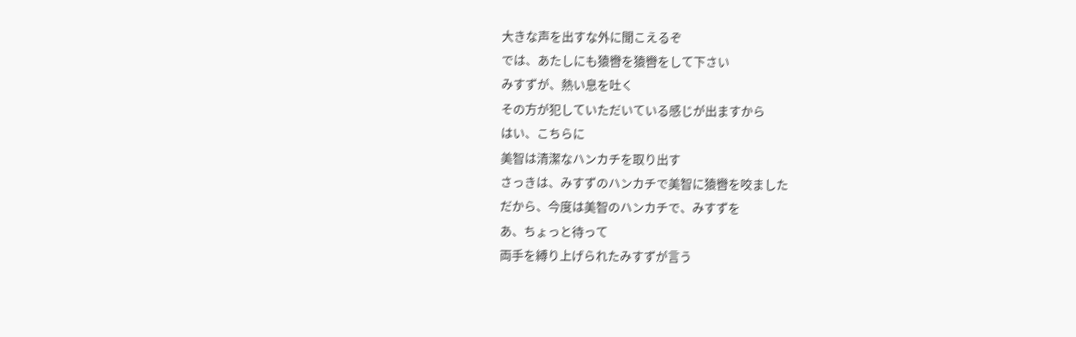大きな声を出すな外に聞こえるぞ
では、あたしにも猿轡を猿轡をして下さい
みすずが、熱い息を吐く
その方が犯していただいている感じが出ますから
はい、こちらに
美智は清潔なハンカチを取り出す
さっきは、みすずのハンカチで美智に猿轡を咬ました
だから、今度は美智のハンカチで、みすずを
あ、ちょっと待って
両手を縛り上げられたみすずが言う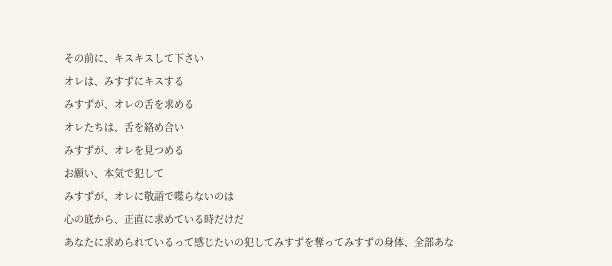その前に、キスキスして下さい
オレは、みすずにキスする
みすずが、オレの舌を求める
オレたちは、舌を絡め合い
みすずが、オレを見つめる
お願い、本気で犯して
みすずが、オレに敬語で喋らないのは
心の底から、正直に求めている時だけだ
あなたに求められているって感じたいの犯してみすずを奪ってみすずの身体、全部あな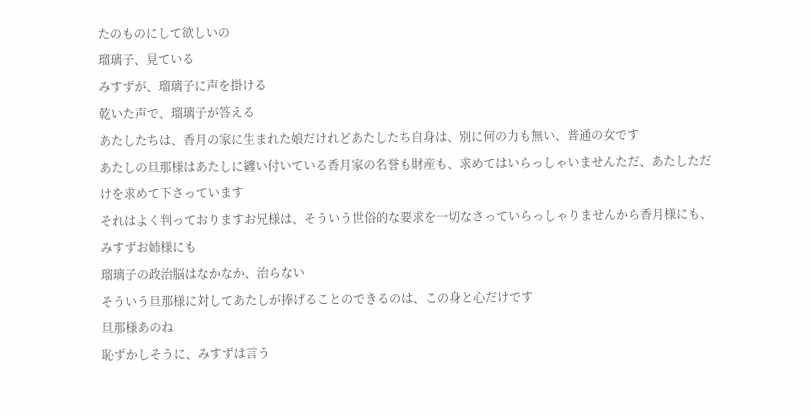たのものにして欲しいの
瑠璃子、見ている
みすずが、瑠璃子に声を掛ける
乾いた声で、瑠璃子が答える
あたしたちは、香月の家に生まれた娘だけれどあたしたち自身は、別に何の力も無い、普通の女です
あたしの旦那様はあたしに纏い付いている香月家の名誉も財産も、求めてはいらっしゃいませんただ、あたしただけを求めて下さっています
それはよく判っておりますお兄様は、そういう世俗的な要求を一切なさっていらっしゃりませんから香月様にも、みすずお姉様にも
瑠璃子の政治脳はなかなか、治らない
そういう旦那様に対してあたしが捧げることのできるのは、この身と心だけです
旦那様あのね
恥ずかしそうに、みすずは言う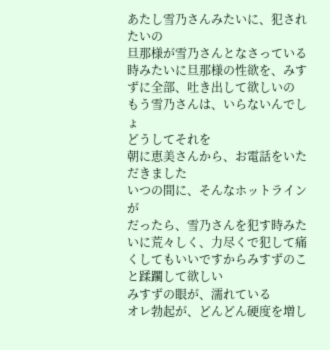あたし雪乃さんみたいに、犯されたいの
旦那様が雪乃さんとなさっている時みたいに旦那様の性欲を、みすずに全部、吐き出して欲しいの
もう雪乃さんは、いらないんでしょ
どうしてそれを
朝に恵美さんから、お電話をいただきました
いつの間に、そんなホットラインが
だったら、雪乃さんを犯す時みたいに荒々しく、力尽くで犯して痛くしてもいいですからみすずのこと蹂躙して欲しい
みすずの眼が、濡れている
オレ勃起が、どんどん硬度を増し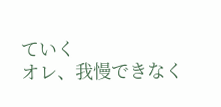ていく
オレ、我慢できなく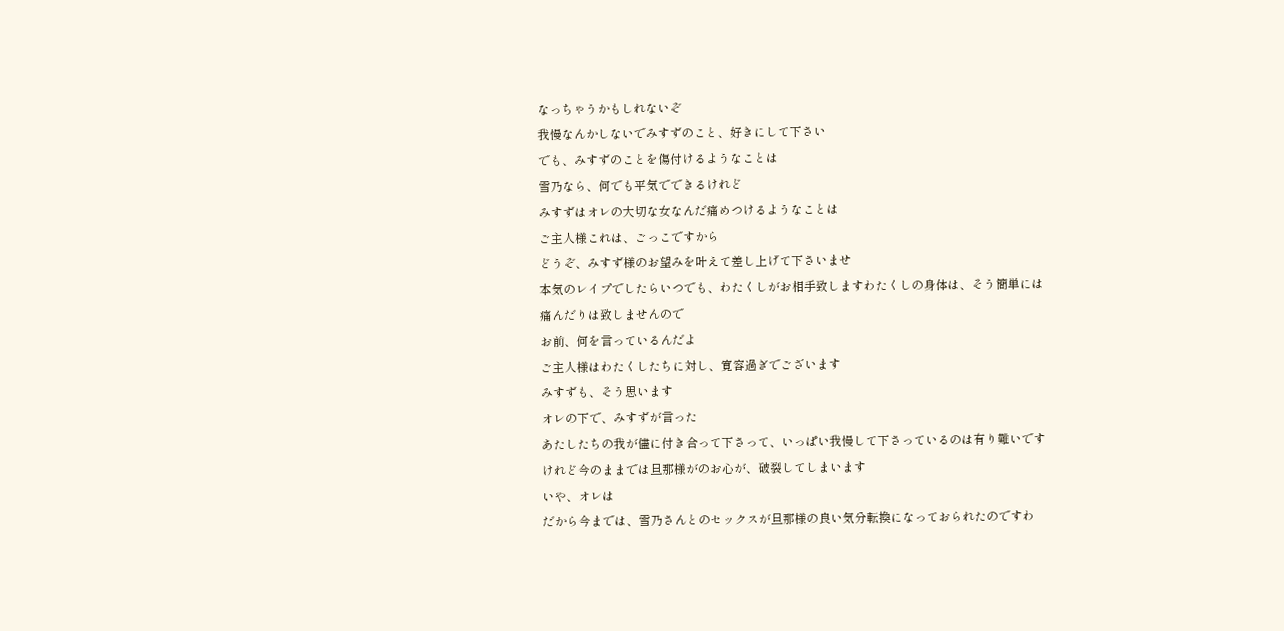なっちゃうかもしれないぞ
我慢なんかしないでみすずのこと、好きにして下さい
でも、みすずのことを傷付けるようなことは
雪乃なら、何でも平気でできるけれど
みすずはオレの大切な女なんだ痛めつけるようなことは
ご主人様これは、ごっこですから
どうぞ、みすず様のお望みを叶えて差し上げて下さいませ
本気のレイプでしたらいつでも、わたくしがお相手致しますわたくしの身体は、そう簡単には痛んだりは致しませんので
お前、何を言っているんだよ
ご主人様はわたくしたちに対し、寛容過ぎでございます
みすずも、そう思います
オレの下で、みすずが言った
あたしたちの我が儘に付き合って下さって、いっぱい我慢して下さっているのは有り難いですけれど今のままでは旦那様がのお心が、破裂してしまいます
いや、オレは
だから今までは、雪乃さんとのセックスが旦那様の良い気分転換になっておられたのですわ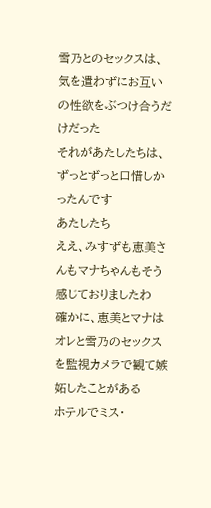雪乃とのセックスは、気を遣わずにお互いの性欲をぶつけ合うだけだった
それがあたしたちは、ずっとずっと口惜しかったんです
あたしたち
ええ、みすずも恵美さんもマナちゃんもそう感じておりましたわ
確かに、恵美とマナはオレと雪乃のセックスを監視カメラで観て嫉妬したことがある
ホテルでミス・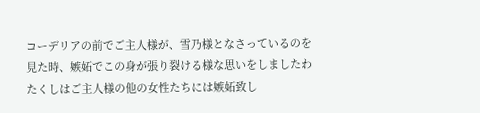コーデリアの前でご主人様が、雪乃様となさっているのを見た時、嫉妬でこの身が張り裂ける様な思いをしましたわたくしはご主人様の他の女性たちには嫉妬致し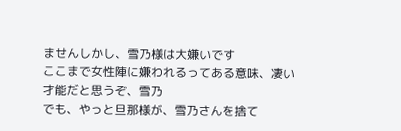ませんしかし、雪乃様は大嫌いです
ここまで女性陣に嫌われるってある意味、凄い才能だと思うぞ、雪乃
でも、やっと旦那様が、雪乃さんを捨て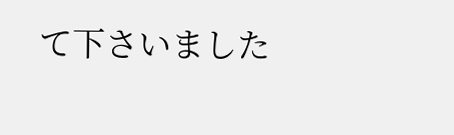て下さいました